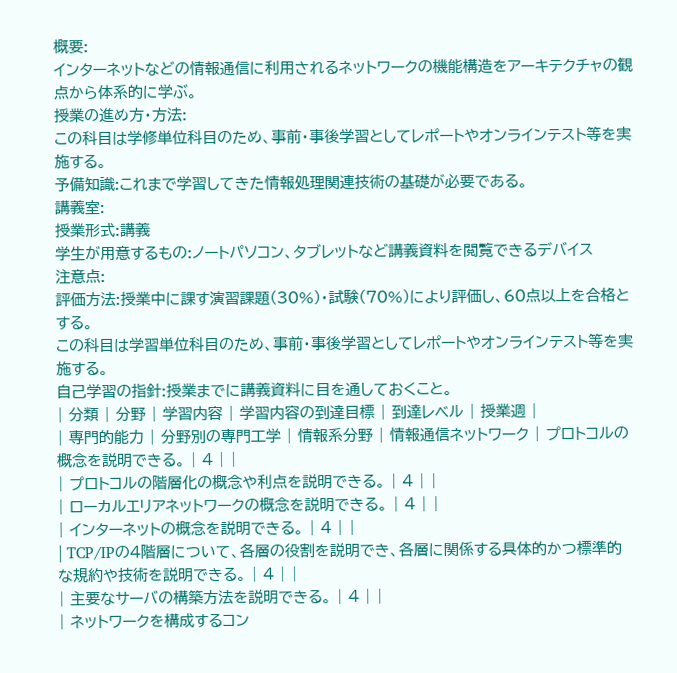概要:
インターネットなどの情報通信に利用されるネットワークの機能構造をアーキテクチャの観点から体系的に学ぶ。
授業の進め方・方法:
この科目は学修単位科目のため、事前・事後学習としてレポートやオンラインテスト等を実施する。
予備知識:これまで学習してきた情報処理関連技術の基礎が必要である。
講義室:
授業形式:講義
学生が用意するもの:ノートパソコン、タブレットなど講義資料を閲覧できるデバイス
注意点:
評価方法:授業中に課す演習課題(30%)・試験(70%)により評価し、60点以上を合格とする。
この科目は学習単位科目のため、事前・事後学習としてレポートやオンラインテスト等を実施する。
自己学習の指針:授業までに講義資料に目を通しておくこと。
| 分類 | 分野 | 学習内容 | 学習内容の到達目標 | 到達レベル | 授業週 |
| 専門的能力 | 分野別の専門工学 | 情報系分野 | 情報通信ネットワーク | プロトコルの概念を説明できる。 | 4 | |
| プロトコルの階層化の概念や利点を説明できる。 | 4 | |
| ローカルエリアネットワークの概念を説明できる。 | 4 | |
| インターネットの概念を説明できる。 | 4 | |
| TCP/IPの4階層について、各層の役割を説明でき、各層に関係する具体的かつ標準的な規約や技術を説明できる。 | 4 | |
| 主要なサーバの構築方法を説明できる。 | 4 | |
| ネットワークを構成するコン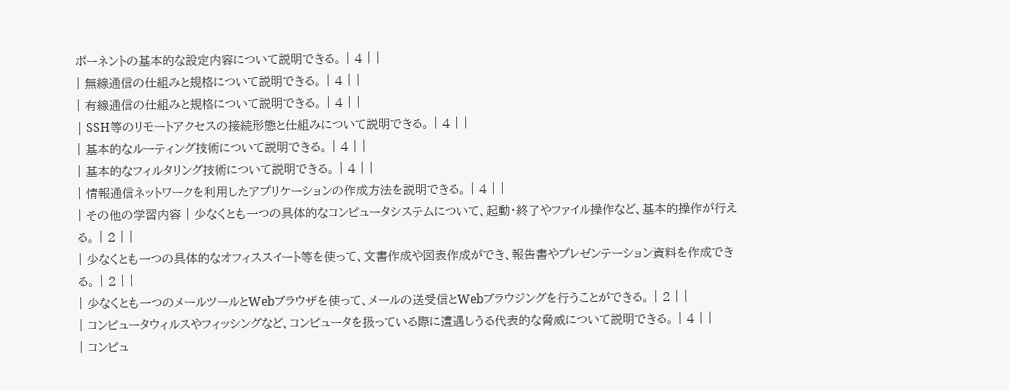ポーネントの基本的な設定内容について説明できる。 | 4 | |
| 無線通信の仕組みと規格について説明できる。 | 4 | |
| 有線通信の仕組みと規格について説明できる。 | 4 | |
| SSH等のリモートアクセスの接続形態と仕組みについて説明できる。 | 4 | |
| 基本的なルーティング技術について説明できる。 | 4 | |
| 基本的なフィルタリング技術について説明できる。 | 4 | |
| 情報通信ネットワークを利用したアプリケーションの作成方法を説明できる。 | 4 | |
| その他の学習内容 | 少なくとも一つの具体的なコンピュータシステムについて、起動・終了やファイル操作など、基本的操作が行える。 | 2 | |
| 少なくとも一つの具体的なオフィススイート等を使って、文書作成や図表作成ができ、報告書やプレゼンテーション資料を作成できる。 | 2 | |
| 少なくとも一つのメールツールとWebブラウザを使って、メールの送受信とWebブラウジングを行うことができる。 | 2 | |
| コンピュータウィルスやフィッシングなど、コンピュータを扱っている際に遭遇しうる代表的な脅威について説明できる。 | 4 | |
| コンピュ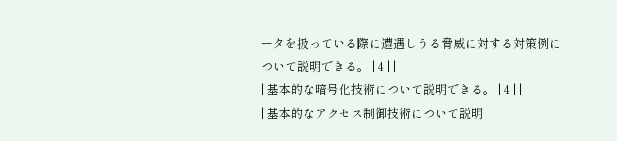ータを扱っている際に遭遇しうる脅威に対する対策例について説明できる。 | 4 | |
| 基本的な暗号化技術について説明できる。 | 4 | |
| 基本的なアクセス制御技術について説明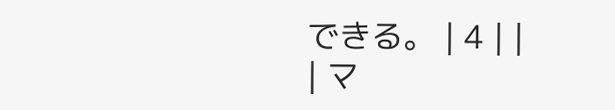できる。 | 4 | |
| マ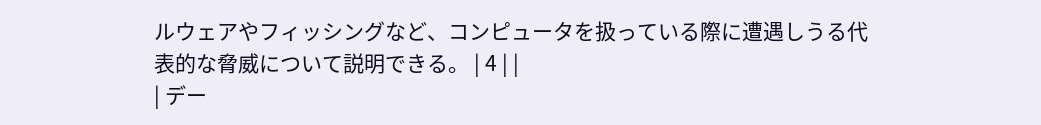ルウェアやフィッシングなど、コンピュータを扱っている際に遭遇しうる代表的な脅威について説明できる。 | 4 | |
| デー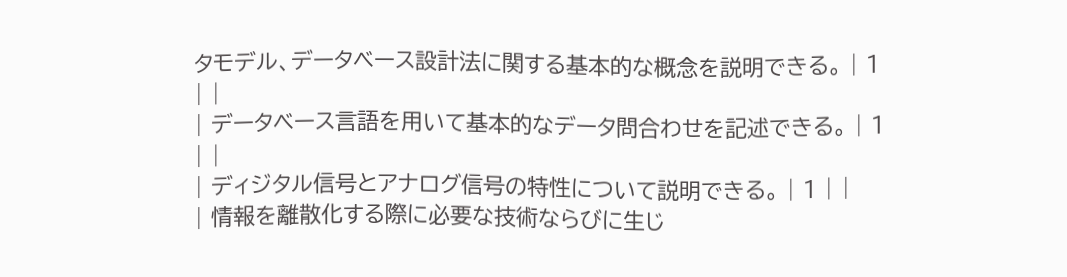タモデル、データベース設計法に関する基本的な概念を説明できる。 | 1 | |
| データベース言語を用いて基本的なデータ問合わせを記述できる。 | 1 | |
| ディジタル信号とアナログ信号の特性について説明できる。 | 1 | |
| 情報を離散化する際に必要な技術ならびに生じ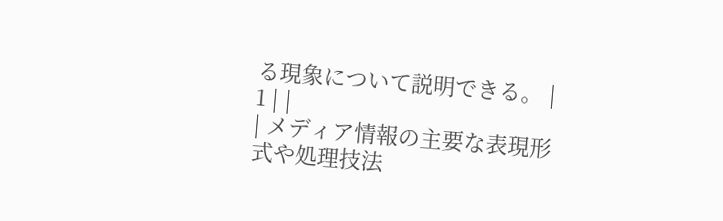る現象について説明できる。 | 1 | |
| メディア情報の主要な表現形式や処理技法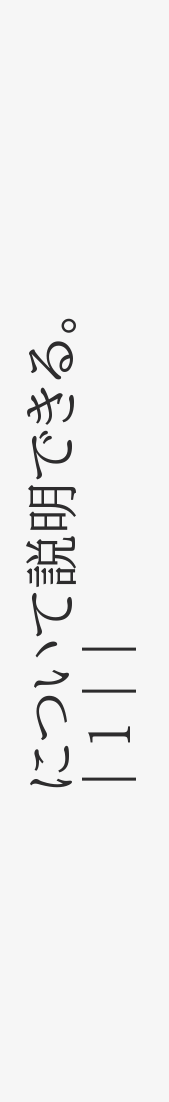について説明できる。 | 1 | |